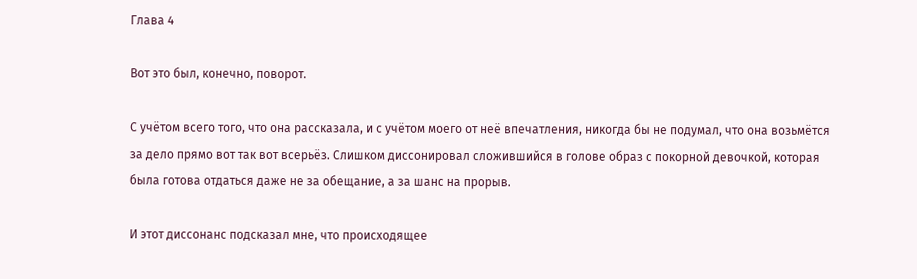Глава 4

Вот это был, конечно, поворот.

С учётом всего того, что она рассказала, и с учётом моего от неё впечатления, никогда бы не подумал, что она возьмётся за дело прямо вот так вот всерьёз. Слишком диссонировал сложившийся в голове образ с покорной девочкой, которая была готова отдаться даже не за обещание, а за шанс на прорыв.

И этот диссонанс подсказал мне, что происходящее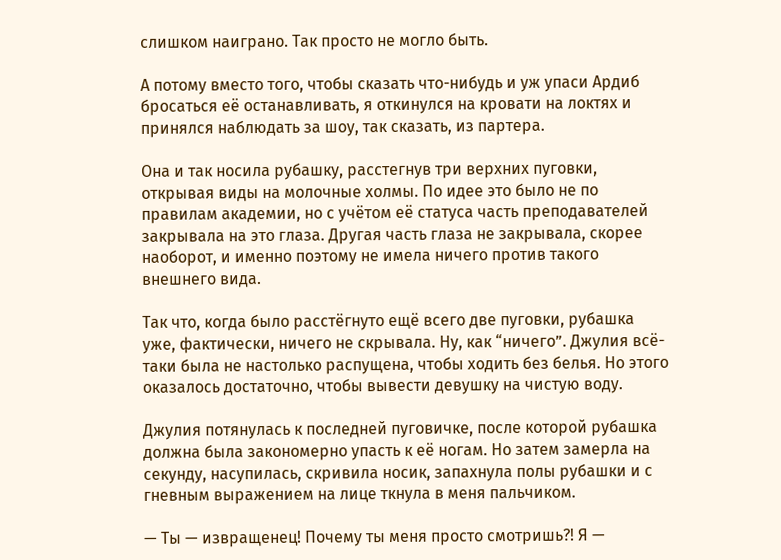слишком наиграно. Так просто не могло быть.

А потому вместо того, чтобы сказать что-нибудь и уж упаси Ардиб бросаться её останавливать, я откинулся на кровати на локтях и принялся наблюдать за шоу, так сказать, из партера.

Она и так носила рубашку, расстегнув три верхних пуговки, открывая виды на молочные холмы. По идее это было не по правилам академии, но с учётом её статуса часть преподавателей закрывала на это глаза. Другая часть глаза не закрывала, скорее наоборот, и именно поэтому не имела ничего против такого внешнего вида.

Так что, когда было расстёгнуто ещё всего две пуговки, рубашка уже, фактически, ничего не скрывала. Ну, как “ничего”. Джулия всё-таки была не настолько распущена, чтобы ходить без белья. Но этого оказалось достаточно, чтобы вывести девушку на чистую воду.

Джулия потянулась к последней пуговичке, после которой рубашка должна была закономерно упасть к её ногам. Но затем замерла на секунду, насупилась, скривила носик, запахнула полы рубашки и с гневным выражением на лице ткнула в меня пальчиком.

— Ты — извращенец! Почему ты меня просто смотришь?! Я —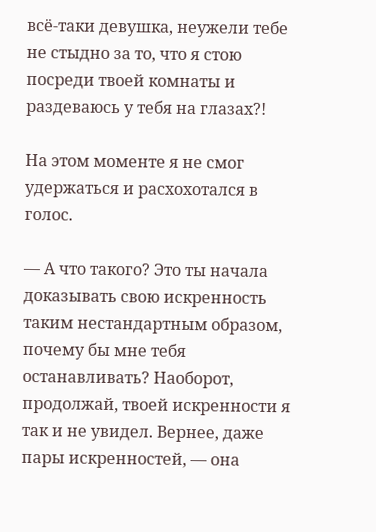всё-таки девушка, неужели тебе не стыдно за то, что я стою посреди твоей комнаты и раздеваюсь у тебя на глазах?!

На этом моменте я не смог удержаться и расхохотался в голос.

— А что такого? Это ты начала доказывать свою искренность таким нестандартным образом, почему бы мне тебя останавливать? Наоборот, продолжай, твоей искренности я так и не увидел. Вернее, даже пары искренностей, — она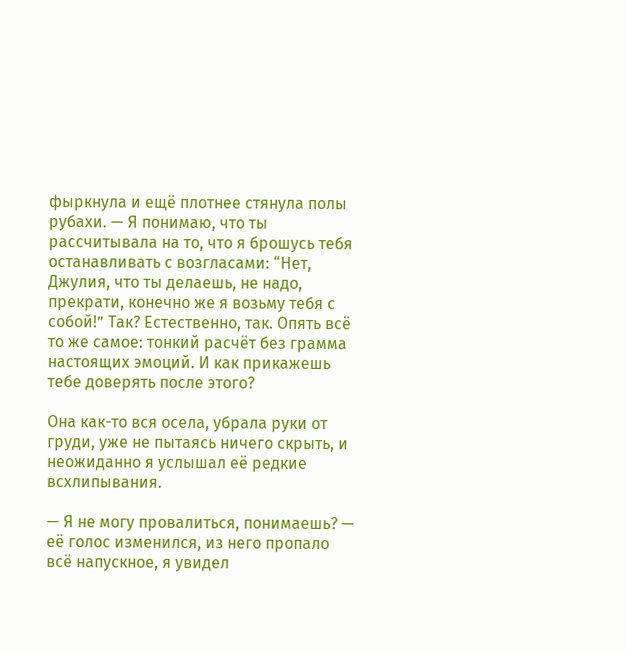фыркнула и ещё плотнее стянула полы рубахи. — Я понимаю, что ты рассчитывала на то, что я брошусь тебя останавливать с возгласами: “Нет, Джулия, что ты делаешь, не надо, прекрати, конечно же я возьму тебя с собой!” Так? Естественно, так. Опять всё то же самое: тонкий расчёт без грамма настоящих эмоций. И как прикажешь тебе доверять после этого?

Она как-то вся осела, убрала руки от груди, уже не пытаясь ничего скрыть, и неожиданно я услышал её редкие всхлипывания.

— Я не могу провалиться, понимаешь? — её голос изменился, из него пропало всё напускное, я увидел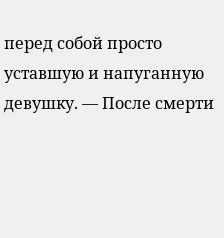перед собой просто уставшую и напуганную девушку. — После смерти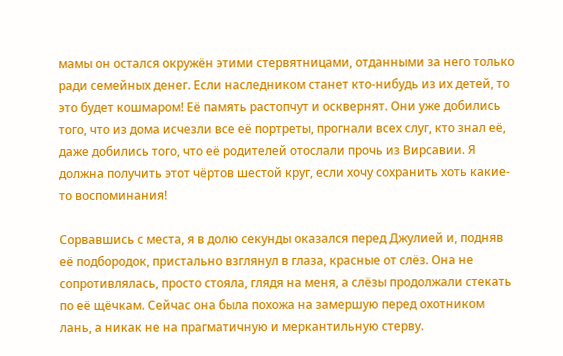мамы он остался окружён этими стервятницами, отданными за него только ради семейных денег. Если наследником станет кто-нибудь из их детей, то это будет кошмаром! Её память растопчут и осквернят. Они уже добились того, что из дома исчезли все её портреты, прогнали всех слуг, кто знал её, даже добились того, что её родителей отослали прочь из Вирсавии. Я должна получить этот чёртов шестой круг, если хочу сохранить хоть какие-то воспоминания!

Сорвавшись с места, я в долю секунды оказался перед Джулией и, подняв её подбородок, пристально взглянул в глаза, красные от слёз. Она не сопротивлялась, просто стояла, глядя на меня, а слёзы продолжали стекать по её щёчкам. Сейчас она была похожа на замершую перед охотником лань, а никак не на прагматичную и меркантильную стерву.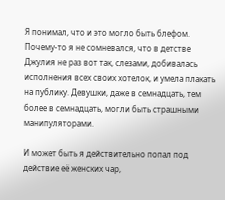Я понимал, что и это могло быть блефом. Почему-то я не сомневался, что в детстве Джулия не раз вот так, слезами, добивалась исполнения всех своих хотелок, и умела плакать на публику. Девушки, даже в семнадцать, тем более в семнадцать, могли быть страшными манипуляторами.

И может быть я действительно попал под действие её женских чар,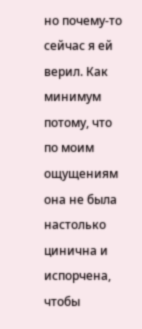но почему-то сейчас я ей верил. Как минимум потому, что по моим ощущениям она не была настолько цинична и испорчена, чтобы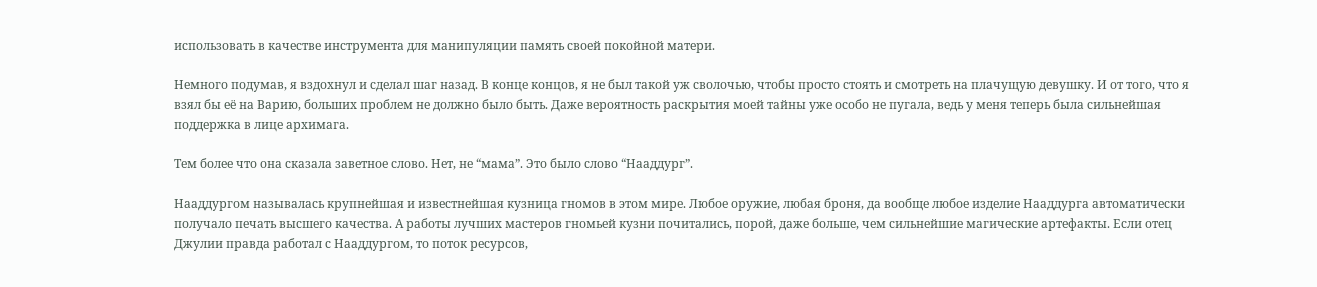использовать в качестве инструмента для манипуляции память своей покойной матери.

Немного подумав, я вздохнул и сделал шаг назад. В конце концов, я не был такой уж сволочью, чтобы просто стоять и смотреть на плачущую девушку. И от того, что я взял бы её на Варию, больших проблем не должно было быть. Даже вероятность раскрытия моей тайны уже особо не пугала, ведь у меня теперь была сильнейшая поддержка в лице архимага.

Тем более что она сказала заветное слово. Нет, не “мама”. Это было слово “Нааддург”.

Нааддургом называлась крупнейшая и известнейшая кузница гномов в этом мире. Любое оружие, любая броня, да вообще любое изделие Нааддурга автоматически получало печать высшего качества. А работы лучших мастеров гномьей кузни почитались, порой, даже больше, чем сильнейшие магические артефакты. Если отец Джулии правда работал с Нааддургом, то поток ресурсов,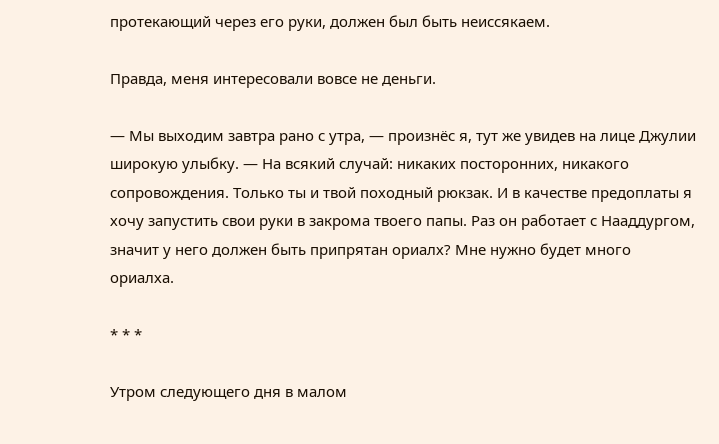протекающий через его руки, должен был быть неиссякаем.

Правда, меня интересовали вовсе не деньги.

— Мы выходим завтра рано с утра, — произнёс я, тут же увидев на лице Джулии широкую улыбку. — На всякий случай: никаких посторонних, никакого сопровождения. Только ты и твой походный рюкзак. И в качестве предоплаты я хочу запустить свои руки в закрома твоего папы. Раз он работает с Нааддургом, значит у него должен быть припрятан ориалх? Мне нужно будет много ориалха.

* * *

Утром следующего дня в малом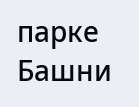парке Башни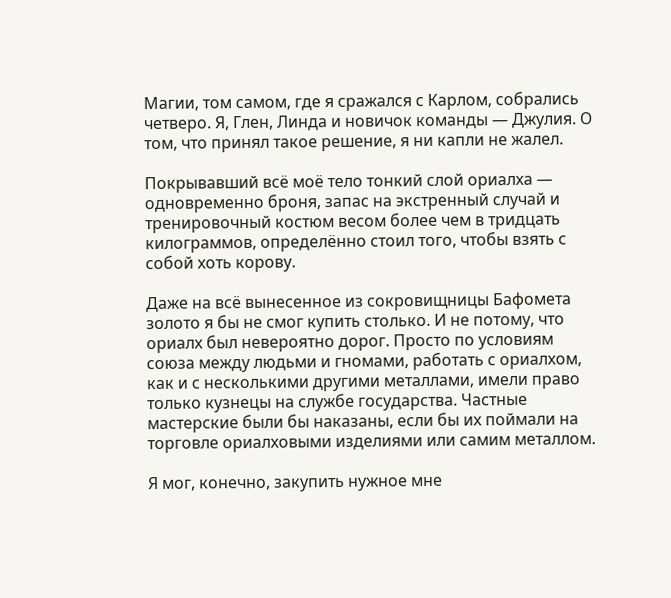Магии, том самом, где я сражался с Карлом, собрались четверо. Я, Глен, Линда и новичок команды — Джулия. О том, что принял такое решение, я ни капли не жалел.

Покрывавший всё моё тело тонкий слой ориалха — одновременно броня, запас на экстренный случай и тренировочный костюм весом более чем в тридцать килограммов, определённо стоил того, чтобы взять с собой хоть корову.

Даже на всё вынесенное из сокровищницы Бафомета золото я бы не смог купить столько. И не потому, что ориалх был невероятно дорог. Просто по условиям союза между людьми и гномами, работать с ориалхом, как и с несколькими другими металлами, имели право только кузнецы на службе государства. Частные мастерские были бы наказаны, если бы их поймали на торговле ориалховыми изделиями или самим металлом.

Я мог, конечно, закупить нужное мне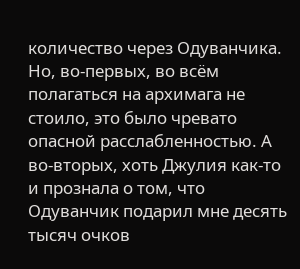количество через Одуванчика. Но, во-первых, во всём полагаться на архимага не стоило, это было чревато опасной расслабленностью. А во-вторых, хоть Джулия как-то и прознала о том, что Одуванчик подарил мне десять тысяч очков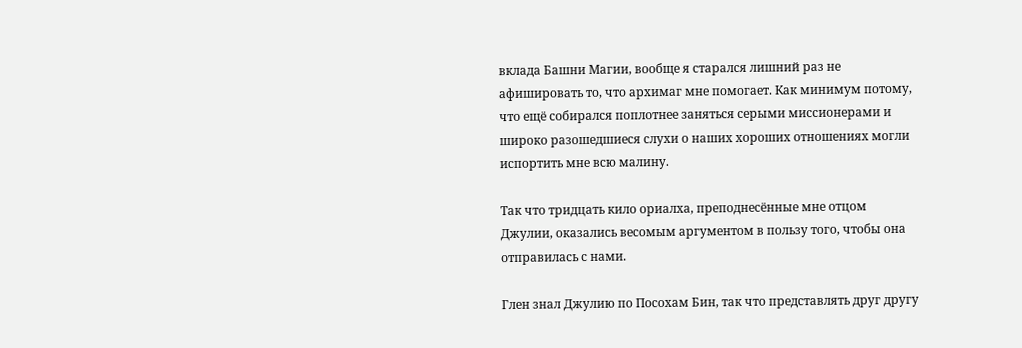вклада Башни Магии, вообще я старался лишний раз не афишировать то, что архимаг мне помогает. Как минимум потому, что ещё собирался поплотнее заняться серыми миссионерами и широко разошедшиеся слухи о наших хороших отношениях могли испортить мне всю малину.

Так что тридцать кило ориалха, преподнесённые мне отцом Джулии, оказались весомым аргументом в пользу того, чтобы она отправилась с нами.

Глен знал Джулию по Посохам Бин, так что представлять друг другу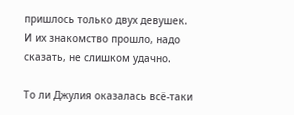пришлось только двух девушек. И их знакомство прошло, надо сказать, не слишком удачно.

То ли Джулия оказалась всё-таки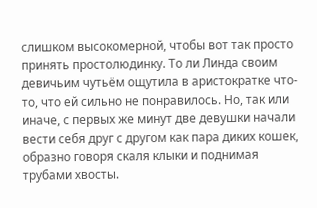слишком высокомерной, чтобы вот так просто принять простолюдинку. То ли Линда своим девичьим чутьём ощутила в аристократке что-то, что ей сильно не понравилось. Но, так или иначе, с первых же минут две девушки начали вести себя друг с другом как пара диких кошек, образно говоря скаля клыки и поднимая трубами хвосты.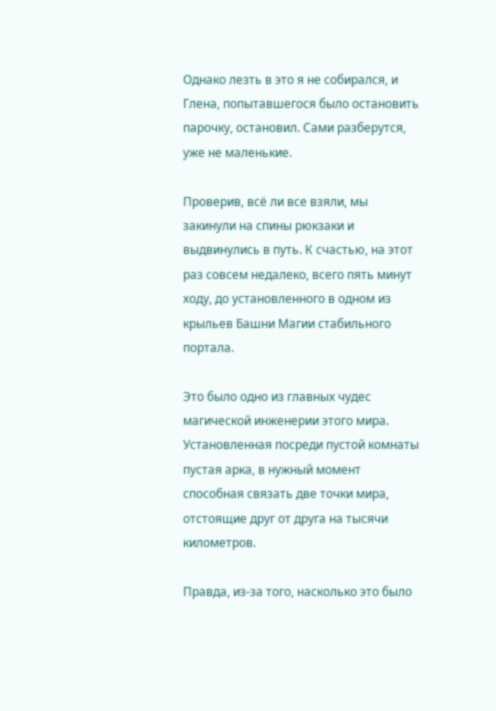Однако лезть в это я не собирался, и Глена, попытавшегося было остановить парочку, остановил. Сами разберутся, уже не маленькие.

Проверив, всё ли все взяли, мы закинули на спины рюкзаки и выдвинулись в путь. К счастью, на этот раз совсем недалеко, всего пять минут ходу, до установленного в одном из крыльев Башни Магии стабильного портала.

Это было одно из главных чудес магической инженерии этого мира. Установленная посреди пустой комнаты пустая арка, в нужный момент способная связать две точки мира, отстоящие друг от друга на тысячи километров.

Правда, из-за того, насколько это было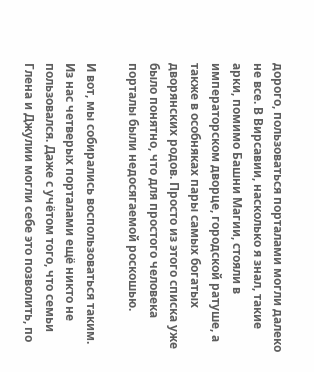дорого, пользоваться порталами могли далеко не все. В Вирсавии, насколько я знал, такие арки, помимо Башни Магии, стояли в императорском дворце, городской ратуше, а также в особняках пары самых богатых дворянских родов. Просто из этого списка уже было понятно, что для простого человека порталы были недосягаемой роскошью.

И вот, мы собирались воспользоваться таким. Из нас четверых порталами ещё никто не пользовался. Даже с учётом того, что семьи Глена и Джулии могли себе это позволить, по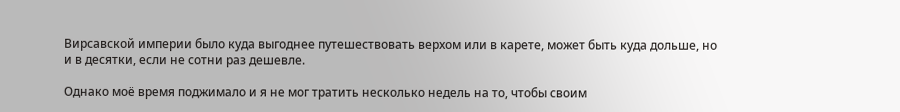Вирсавской империи было куда выгоднее путешествовать верхом или в карете, может быть куда дольше, но и в десятки, если не сотни раз дешевле.

Однако моё время поджимало и я не мог тратить несколько недель на то, чтобы своим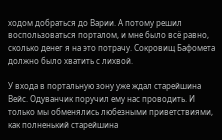ходом добраться до Варии. А потому решил воспользоваться порталом, и мне было всё равно, сколько денег я на это потрачу. Сокровищ Бафомета должно было хватить с лихвой.

У входа в портальную зону уже ждал старейшина Вейс. Одуванчик поручил ему нас проводить. И только мы обменялись любезными приветствиями, как полненький старейшина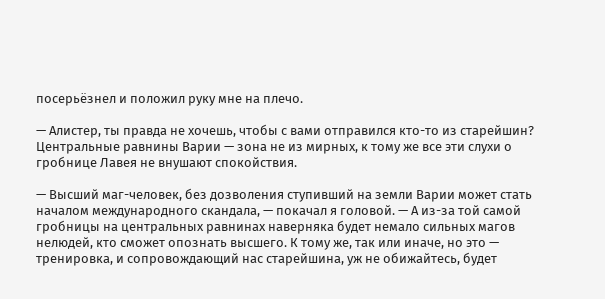посерьёзнел и положил руку мне на плечо.

— Алистер, ты правда не хочешь, чтобы с вами отправился кто-то из старейшин? Центральные равнины Варии — зона не из мирных, к тому же все эти слухи о гробнице Лавея не внушают спокойствия.

— Высший маг-человек, без дозволения ступивший на земли Варии может стать началом международного скандала, — покачал я головой. — А из-за той самой гробницы на центральных равнинах наверняка будет немало сильных магов нелюдей, кто сможет опознать высшего. К тому же, так или иначе, но это — тренировка, и сопровождающий нас старейшина, уж не обижайтесь, будет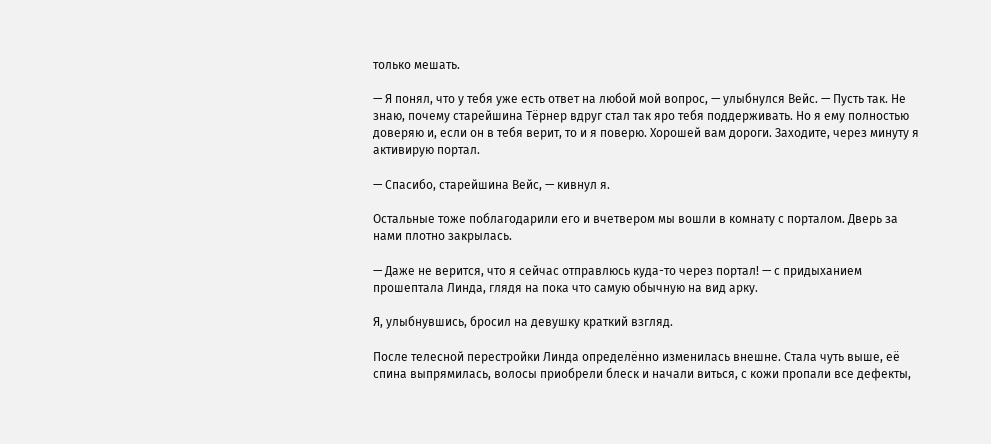только мешать.

— Я понял, что у тебя уже есть ответ на любой мой вопрос, — улыбнулся Вейс. — Пусть так. Не знаю, почему старейшина Тёрнер вдруг стал так яро тебя поддерживать. Но я ему полностью доверяю и, если он в тебя верит, то и я поверю. Хорошей вам дороги. Заходите, через минуту я активирую портал.

— Спасибо, старейшина Вейс, — кивнул я.

Остальные тоже поблагодарили его и вчетвером мы вошли в комнату с порталом. Дверь за нами плотно закрылась.

— Даже не верится, что я сейчас отправлюсь куда-то через портал! — с придыханием прошептала Линда, глядя на пока что самую обычную на вид арку.

Я, улыбнувшись, бросил на девушку краткий взгляд.

После телесной перестройки Линда определённо изменилась внешне. Стала чуть выше, её спина выпрямилась, волосы приобрели блеск и начали виться, с кожи пропали все дефекты,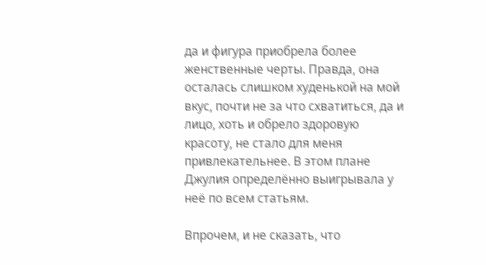да и фигура приобрела более женственные черты. Правда, она осталась слишком худенькой на мой вкус, почти не за что схватиться, да и лицо, хоть и обрело здоровую красоту, не стало для меня привлекательнее. В этом плане Джулия определённо выигрывала у неё по всем статьям.

Впрочем, и не сказать, что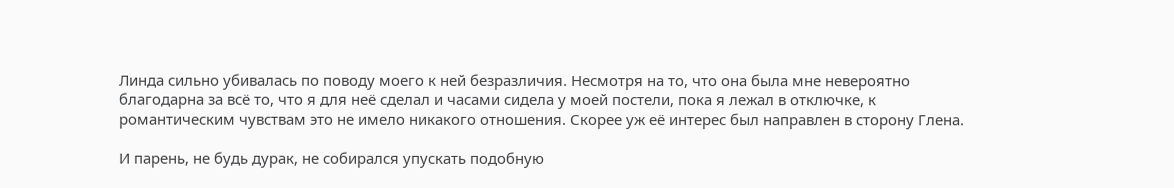Линда сильно убивалась по поводу моего к ней безразличия. Несмотря на то, что она была мне невероятно благодарна за всё то, что я для неё сделал и часами сидела у моей постели, пока я лежал в отключке, к романтическим чувствам это не имело никакого отношения. Скорее уж её интерес был направлен в сторону Глена.

И парень, не будь дурак, не собирался упускать подобную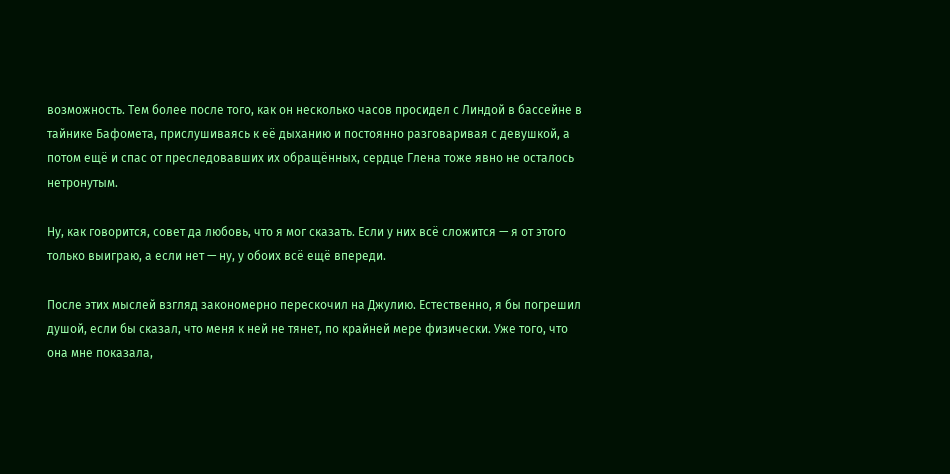возможность. Тем более после того, как он несколько часов просидел с Линдой в бассейне в тайнике Бафомета, прислушиваясь к её дыханию и постоянно разговаривая с девушкой, а потом ещё и спас от преследовавших их обращённых, сердце Глена тоже явно не осталось нетронутым.

Ну, как говорится, совет да любовь, что я мог сказать. Если у них всё сложится — я от этого только выиграю, а если нет — ну, у обоих всё ещё впереди.

После этих мыслей взгляд закономерно перескочил на Джулию. Естественно, я бы погрешил душой, если бы сказал, что меня к ней не тянет, по крайней мере физически. Уже того, что она мне показала,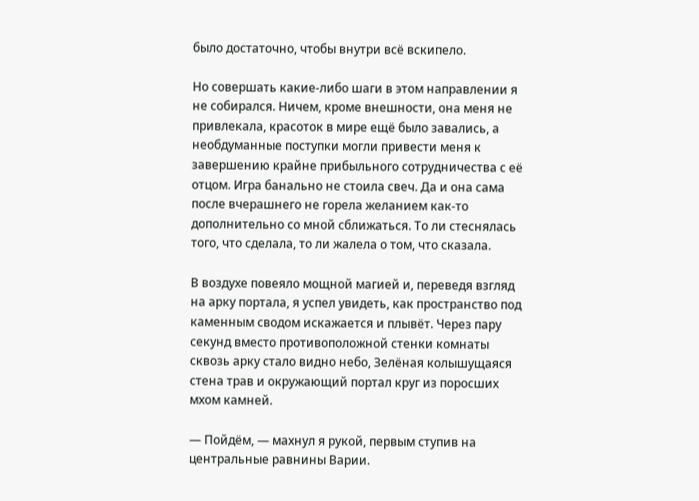было достаточно, чтобы внутри всё вскипело.

Но совершать какие-либо шаги в этом направлении я не собирался. Ничем, кроме внешности, она меня не привлекала, красоток в мире ещё было завались, а необдуманные поступки могли привести меня к завершению крайне прибыльного сотрудничества с её отцом. Игра банально не стоила свеч. Да и она сама после вчерашнего не горела желанием как-то дополнительно со мной сближаться. То ли стеснялась того, что сделала, то ли жалела о том, что сказала.

В воздухе повеяло мощной магией и, переведя взгляд на арку портала, я успел увидеть, как пространство под каменным сводом искажается и плывёт. Через пару секунд вместо противоположной стенки комнаты сквозь арку стало видно небо, Зелёная колышущаяся стена трав и окружающий портал круг из поросших мхом камней.

— Пойдём, — махнул я рукой, первым ступив на центральные равнины Варии.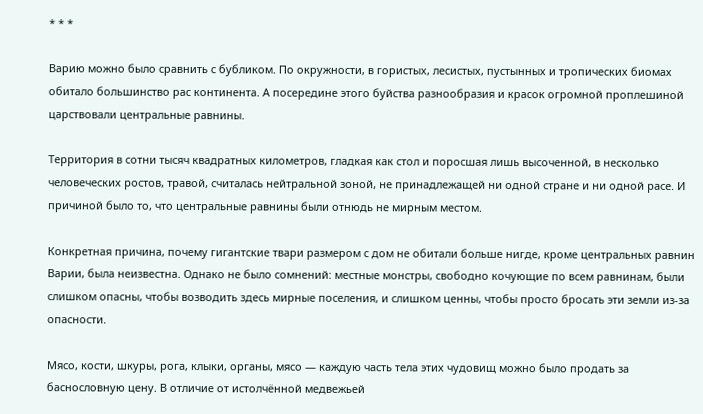* * *

Варию можно было сравнить с бубликом. По окружности, в гористых, лесистых, пустынных и тропических биомах обитало большинство рас континента. А посередине этого буйства разнообразия и красок огромной проплешиной царствовали центральные равнины.

Территория в сотни тысяч квадратных километров, гладкая как стол и поросшая лишь высоченной, в несколько человеческих ростов, травой, считалась нейтральной зоной, не принадлежащей ни одной стране и ни одной расе. И причиной было то, что центральные равнины были отнюдь не мирным местом.

Конкретная причина, почему гигантские твари размером с дом не обитали больше нигде, кроме центральных равнин Варии, была неизвестна. Однако не было сомнений: местные монстры, свободно кочующие по всем равнинам, были слишком опасны, чтобы возводить здесь мирные поселения, и слишком ценны, чтобы просто бросать эти земли из-за опасности.

Мясо, кости, шкуры, рога, клыки, органы, мясо — каждую часть тела этих чудовищ можно было продать за баснословную цену. В отличие от истолчённой медвежьей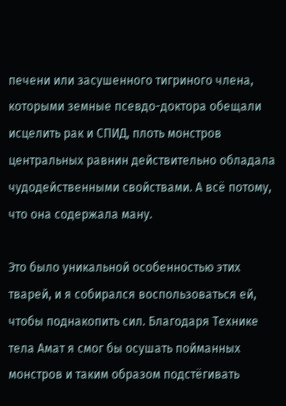печени или засушенного тигриного члена, которыми земные псевдо-доктора обещали исцелить рак и СПИД, плоть монстров центральных равнин действительно обладала чудодейственными свойствами. А всё потому, что она содержала ману.

Это было уникальной особенностью этих тварей, и я собирался воспользоваться ей, чтобы поднакопить сил. Благодаря Технике тела Амат я смог бы осушать пойманных монстров и таким образом подстёгивать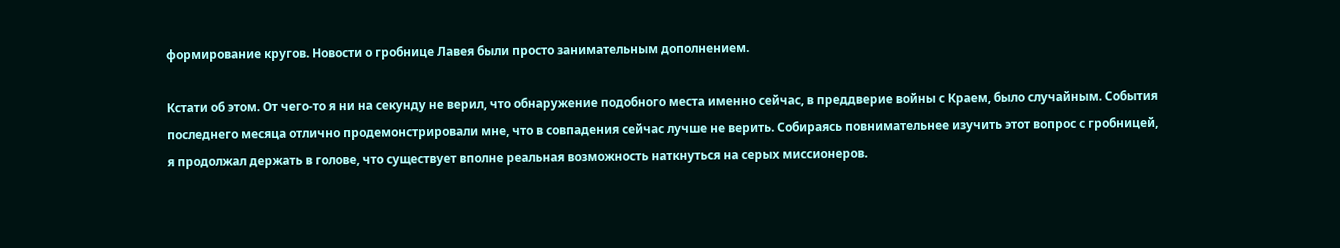формирование кругов. Новости о гробнице Лавея были просто занимательным дополнением.

Кстати об этом. От чего-то я ни на секунду не верил, что обнаружение подобного места именно сейчас, в преддверие войны с Краем, было случайным. События последнего месяца отлично продемонстрировали мне, что в совпадения сейчас лучше не верить. Собираясь повнимательнее изучить этот вопрос с гробницей, я продолжал держать в голове, что существует вполне реальная возможность наткнуться на серых миссионеров.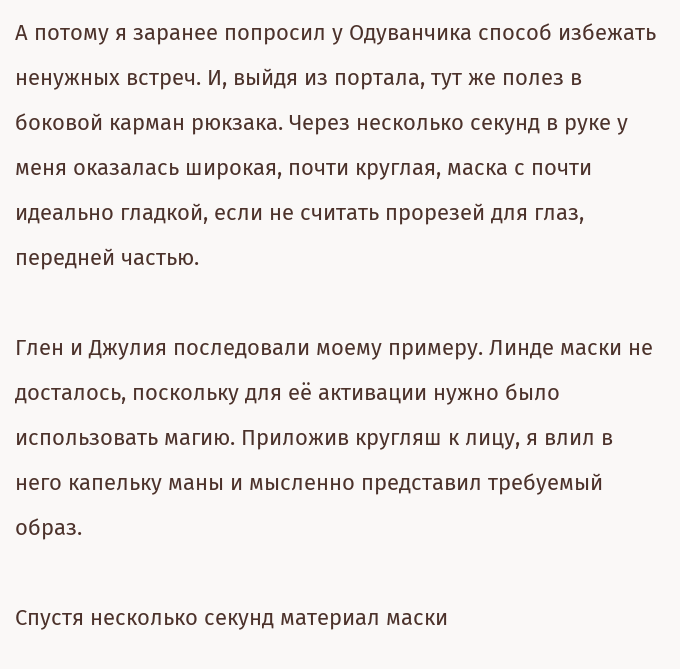А потому я заранее попросил у Одуванчика способ избежать ненужных встреч. И, выйдя из портала, тут же полез в боковой карман рюкзака. Через несколько секунд в руке у меня оказалась широкая, почти круглая, маска с почти идеально гладкой, если не считать прорезей для глаз, передней частью.

Глен и Джулия последовали моему примеру. Линде маски не досталось, поскольку для её активации нужно было использовать магию. Приложив кругляш к лицу, я влил в него капельку маны и мысленно представил требуемый образ.

Спустя несколько секунд материал маски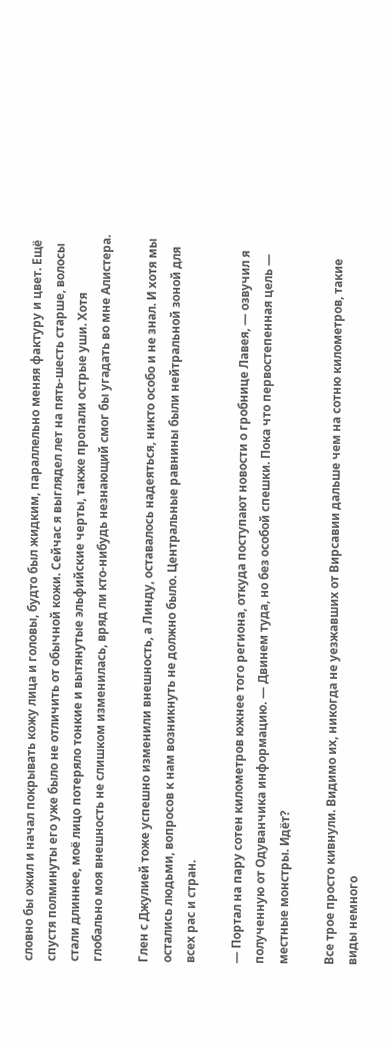словно бы ожил и начал покрывать кожу лица и головы, будто был жидким, параллельно меняя фактуру и цвет. Ещё спустя полминуты его уже было не отличить от обычной кожи. Сейчас я выглядел лет на пять-шесть старше, волосы стали длиннее, моё лицо потеряло тонкие и вытянутые эльфийские черты, также пропали острые уши. Хотя глобально моя внешность не слишком изменилась, вряд ли кто-нибудь незнающий смог бы угадать во мне Алистера.

Глен с Джулией тоже успешно изменили внешность, а Линду, оставалось надеяться, никто особо и не знал. И хотя мы остались людьми, вопросов к нам возникнуть не должно было. Центральные равнины были нейтральной зоной для всех рас и стран.

— Портал на пару сотен километров южнее того региона, откуда поступают новости о гробнице Лавея, — озвучил я полученную от Одуванчика информацию. — Двинем туда, но без особой спешки. Пока что первостепенная цель — местные монстры. Идёт?

Все трое просто кивнули. Видимо их, никогда не уезжавших от Вирсавии дальше чем на сотню километров, такие виды немного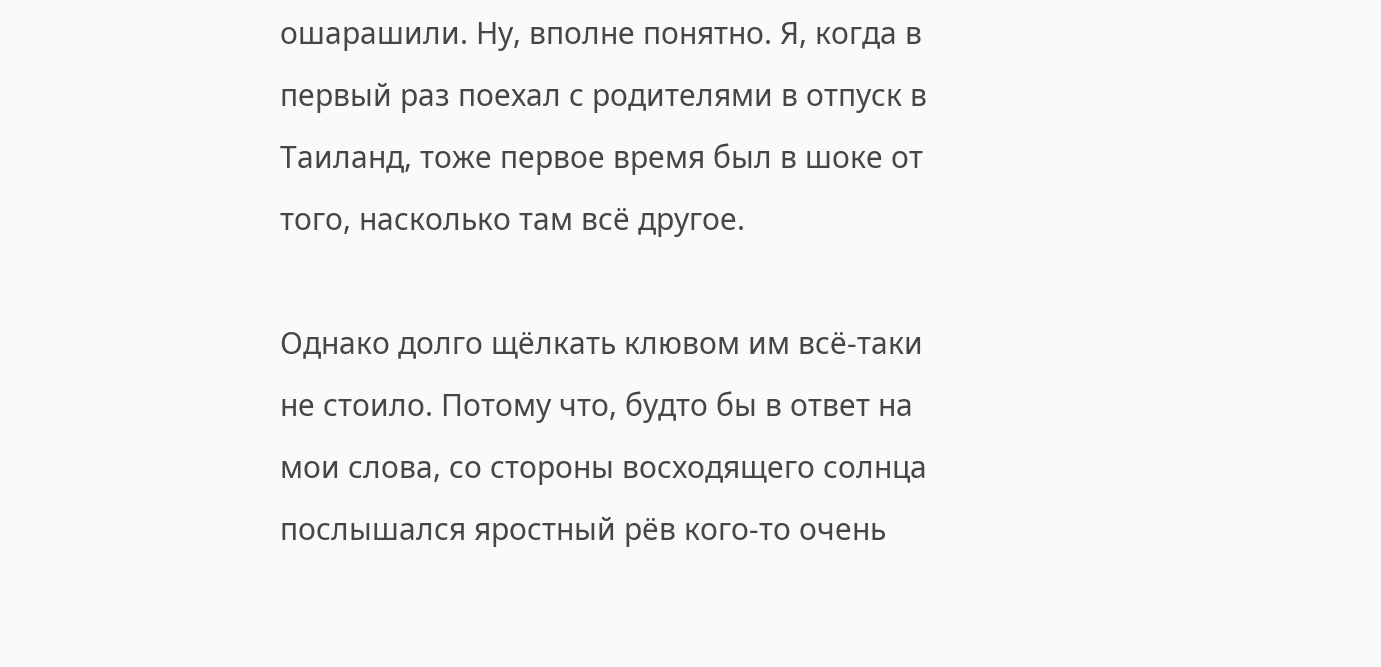ошарашили. Ну, вполне понятно. Я, когда в первый раз поехал с родителями в отпуск в Таиланд, тоже первое время был в шоке от того, насколько там всё другое.

Однако долго щёлкать клювом им всё-таки не стоило. Потому что, будто бы в ответ на мои слова, со стороны восходящего солнца послышался яростный рёв кого-то очень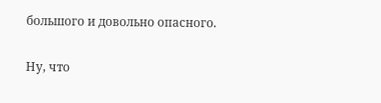большого и довольно опасного.

Ну, что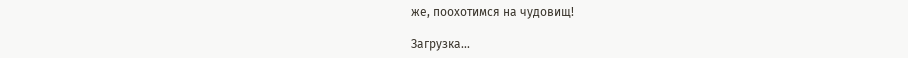же, поохотимся на чудовищ!

Загрузка...